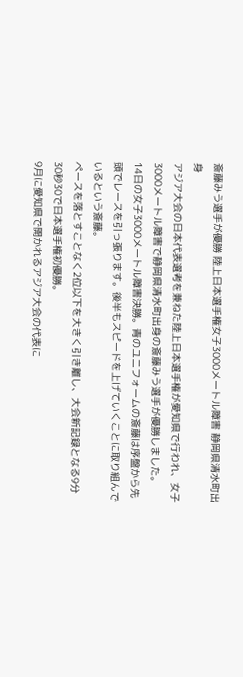斎藤みう選手が優勝 陸上日本選手権女子3000メートル障害 静岡県清水町出身
アジア大会の日本代表選考を兼ねた陸上日本選手権が愛知県で行われ、女子3000メートル障害で静岡県清水町出身の斎藤みう選手が優勝しました。
14日の女子3000メートル障害決勝。青のユニフォームの斎藤は序盤から先頭でレースを引っ張ります。後半もスピードを上げていくことに取り組んでいるという斎藤。
ペースを落とすことなく2位以下を大きく引き離し、大会新記録となる9分30秒30で日本選手権初優勝。
9月に愛知県で開かれるアジア大会の代表に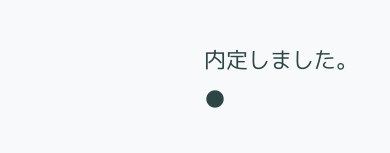内定しました。
●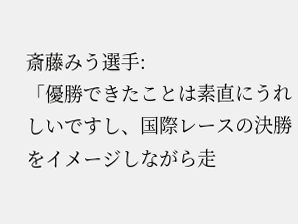斎藤みう選手:
「優勝できたことは素直にうれしいですし、国際レースの決勝をイメージしながら走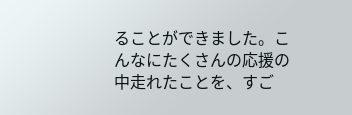ることができました。こんなにたくさんの応援の中走れたことを、すご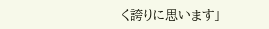く誇りに思います」